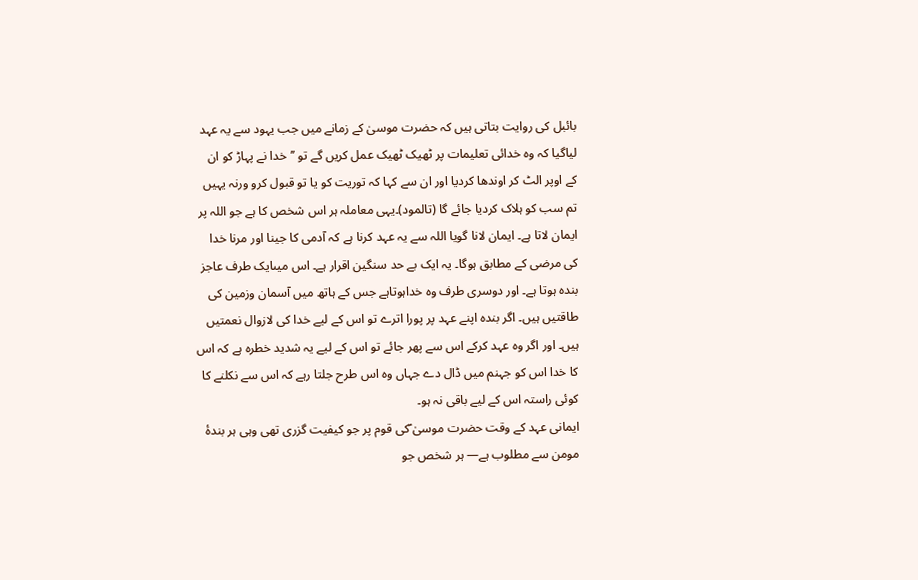بائبل کی روایت بتاتی ہیں کہ حضرت موسیٰ کے زمانے میں جب یہود سے یہ عہد لیاگیا کہ وہ خدائی تعلیمات پر ٹھیک ٹھیک عمل کریں گے تو ’’خدا نے پہاڑ کو ان کے اوپر الٹ کر اوندھا کردیا اور ان سے کہا کہ توریت کو یا تو قبول کرو ورنہ یہیں تم سب کو ہلاک کردیا جائے گا (تالمود)۔یہی معاملہ ہر اس شخص کا ہے جو اللہ پر ایمان لاتا ہے۔ ایمان لانا گویا اللہ سے یہ عہد کرنا ہے کہ آدمی کا جینا اور مرنا خدا کی مرضی کے مطابق ہوگا۔ یہ ایک بے حد سنگین اقرار ہے۔ اس میںایک طرف عاجز بندہ ہوتا ہے۔ اور دوسری طرف وہ خداہوتاہے جس کے ہاتھ میں آسمان وزمین کی طاقتیں ہیں۔ اگر بندہ اپنے عہد پر پورا اترے تو اس کے لیے خدا کی لازوال نعمتیں ہیں۔ اور اگر وہ عہد کرکے اس سے پھر جائے تو اس کے لیے یہ شدید خطرہ ہے کہ اس کا خدا اس کو جہنم میں ڈال دے جہاں وہ اس طرح جلتا رہے کہ اس سے نکلنے کا کوئی راستہ اس کے لیے باقی نہ ہو۔
ایمانی عہد کے وقت حضرت موسیٰ ؑکی قوم پر جو کیفیت گزری تھی وہی ہر بندۂ مومن سے مطلوب ہے— ہر شخص جو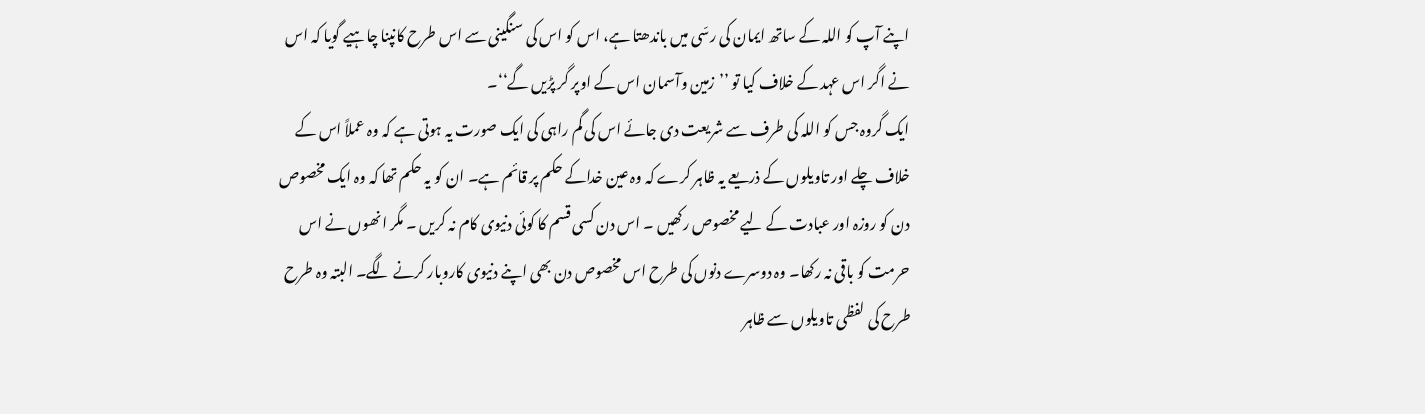اپنے آپ کو اللہ کے ساتھ ایمان کی رسّی میں باندھتا ہے، اس کو اس کی سنگینی سے اس طرح کانپنا چاہیے گویا کہ اس نے اگر اس عہد کے خلاف کیا تو ’’زمین وآسمان اس کے اوپر گر پڑیں گے‘‘۔
ایک گروہ جس کو اللہ کی طرف سے شریعت دی جائے اس کی گم راہی کی ایک صورت یہ ہوتی ہے کہ وہ عملاً اس کے خلاف چلے اور تاویلوں کے ذریعے یہ ظاہر کرے کہ وہ عین خداکے حکم پر قائم ہے۔ ان کو یہ حکم تھا کہ وہ ایک مخصوص دن کو روزہ اور عبادت کے لیے مخصوص رکھیں ۔ اس دن کسی قسم کا کوئی دنیوی کام نہ کریں ۔ مگر انھوں نے اس حرمت کو باقی نہ رکھا۔ وہ دوسرے دنوں کی طرح اس مخصوص دن بھی اپنے دنیوی کاروبار کرنے لگے۔ البتہ وہ طرح طرح کی لفظی تاویلوں سے ظاہر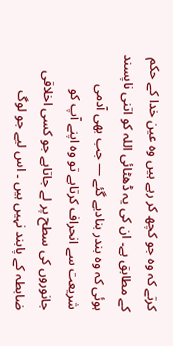کرتے کہ وہ جو کچھ کر رہے ہیں وہ عین خدا کے حکم کے مطابق ہے۔ ان کی یہ ڈھٹائی اللہ کو اتنی ناپسند ہوئی کہ وہ بندر بناديے گئے — جب بھی آدمی شریعت سے انحراف کرتاہے تو وہ اپنے آپ کو جانوروں کی سطح پر لے جاتاہے جو کسی اخلاقی ضابطہ کے پابند نہیں ہیں ۔ اس لیے جو لوگ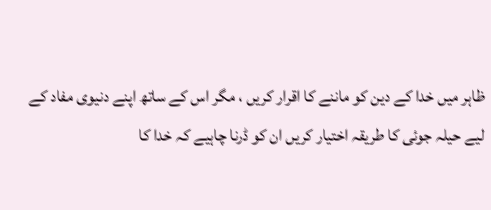ظاہر میں خدا کے دین کو ماننے کا اقرار کریں ، مگر اس کے ساتھ اپنے دنیوی مفاد کے لیے حیلہ جوئی کا طریقہ اختیار کریں ان کو ڈرنا چاہیے کہ خدا کا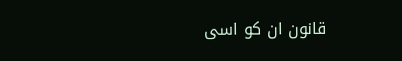قانون ان کو اسی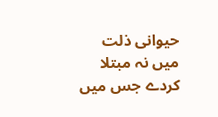حیوانی ذلت میں نہ مبتلا کردے جس میں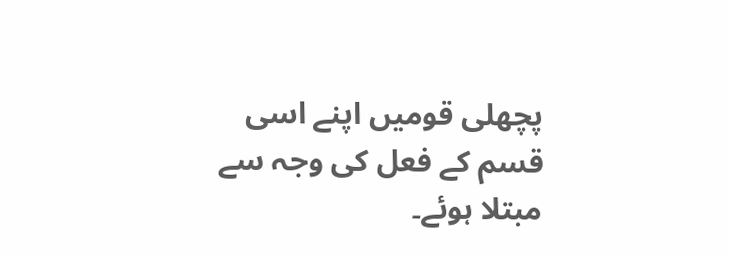پچھلی قومیں اپنے اسی قسم کے فعل کی وجہ سے مبتلا ہوئے۔